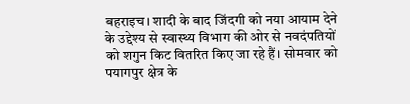बहराइच। शादी के बाद जिंदगी को नया आयाम देने के उद्देश्य से स्वास्थ्य विभाग की ओर से नवदंपतियों को शगुन किट वितरित किए जा रहे हैं। सोमवार को पयागपुर क्षेत्र के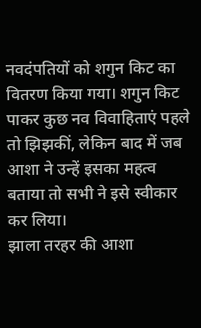नवदंपतियों को शगुन किट का वितरण किया गया। शगुन किट पाकर कुछ नव विवाहिताएं पहले तो झिझकीं, लेकिन बाद में जब आशा ने उन्हें इसका महत्व बताया तो सभी ने इसे स्वीकार कर लिया।
झाला तरहर की आशा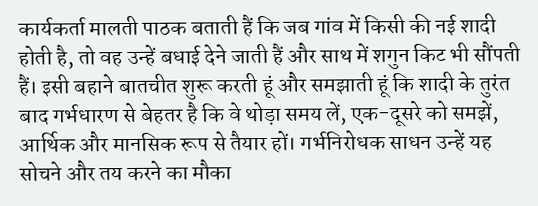कार्यकर्ता मालती पाठक बताती हैं कि जब गांव में किसी की नई शादी होती है, तो वह उन्हें बधाई देने जाती हैं और साथ में शगुन किट भी सौंपती हैं। इसी बहाने बातचीत शुरू करती हूं और समझाती हूं कि शादी के तुरंत बाद गर्भधारण से बेहतर है कि वे थोड़ा समय लें, एक-दूसरे को समझें, आर्थिक और मानसिक रूप से तैयार हों। गर्भनिरोधक साधन उन्हें यह सोचने और तय करने का मौका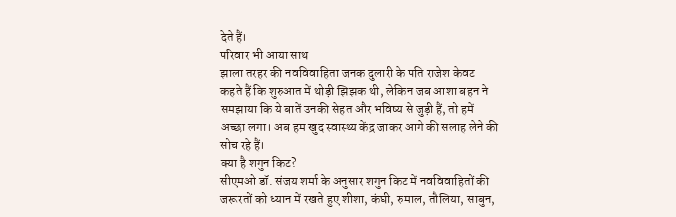देते हैं।
परिवार भी आया साथ
झाला तरहर की नवविवाहिता जनक दुलारी के पति राजेश केवट कहते हैं कि शुरुआत में थोड़ी झिझक थी, लेकिन जब आशा बहन ने समझाया कि ये बातें उनकी सेहत और भविष्य से जुड़ी हैं, तो हमें अच्छा लगा। अब हम खुद स्वास्थ्य केंद्र जाकर आगे की सलाह लेने की सोच रहे हैं।
क्या है शगुन किट?
सीएमओ डॉ. संजय शर्मा के अनुसार शगुन किट में नवविवाहितों की जरूरतों को ध्यान में रखते हुए शीशा, कंघी, रुमाल, तौलिया, साबुन,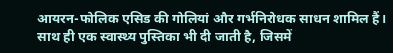आयरन-फोलिक एसिड की गोलियां और गर्भनिरोधक साधन शामिल हैं। साथ ही एक स्वास्थ्य पुस्तिका भी दी जाती है, जिसमें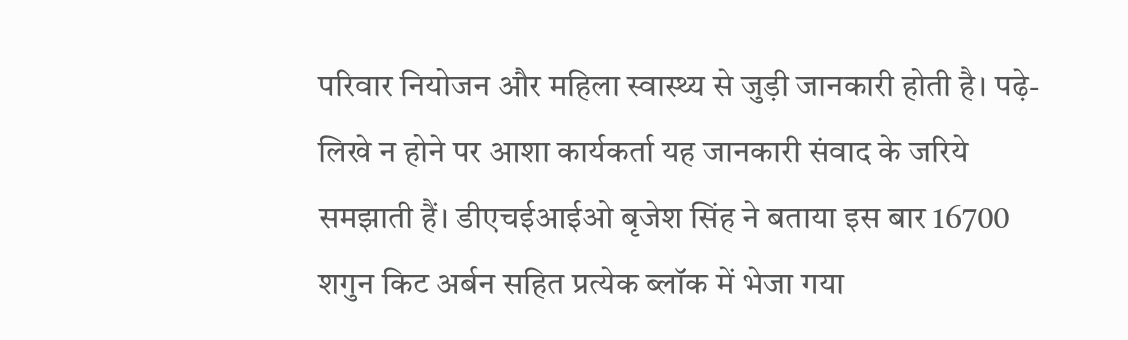परिवार नियोजन और महिला स्वास्थ्य से जुड़ी जानकारी होती है। पढ़े-लिखे न होने पर आशा कार्यकर्ता यह जानकारी संवाद के जरिये समझाती हैं। डीएचईआईओ बृजेश सिंह ने बताया इस बार 16700 शगुन किट अर्बन सहित प्रत्येक ब्लॉक में भेजा गया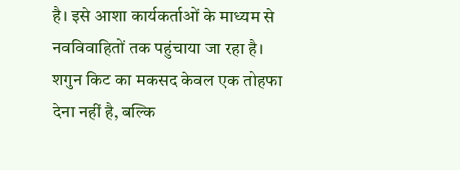है। इसे आशा कार्यकर्ताओं के माध्यम से नवविवाहितों तक पहुंचाया जा रहा है।
शगुन किट का मकसद केवल एक तोहफा देना नहीं है, बल्कि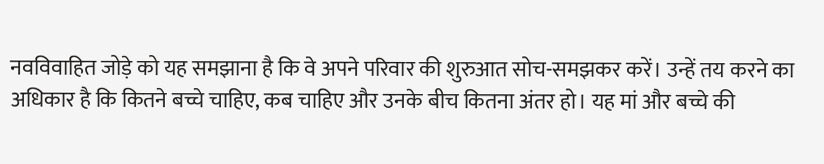नवविवाहित जोड़े को यह समझाना है कि वे अपने परिवार की शुरुआत सोच-समझकर करें। उन्हें तय करने का अधिकार है कि कितने बच्चे चाहिए, कब चाहिए और उनके बीच कितना अंतर हो। यह मां और बच्चे की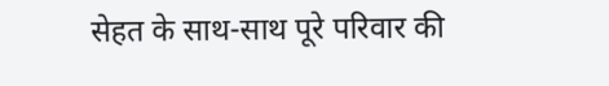सेहत के साथ-साथ पूरे परिवार की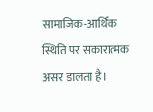सामाजिक-आर्थिक स्थिति पर सकारात्मक असर डालता है।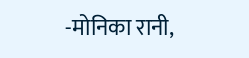-मोनिका रानी,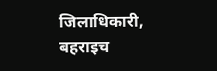जिलाधिकारी, बहराइच